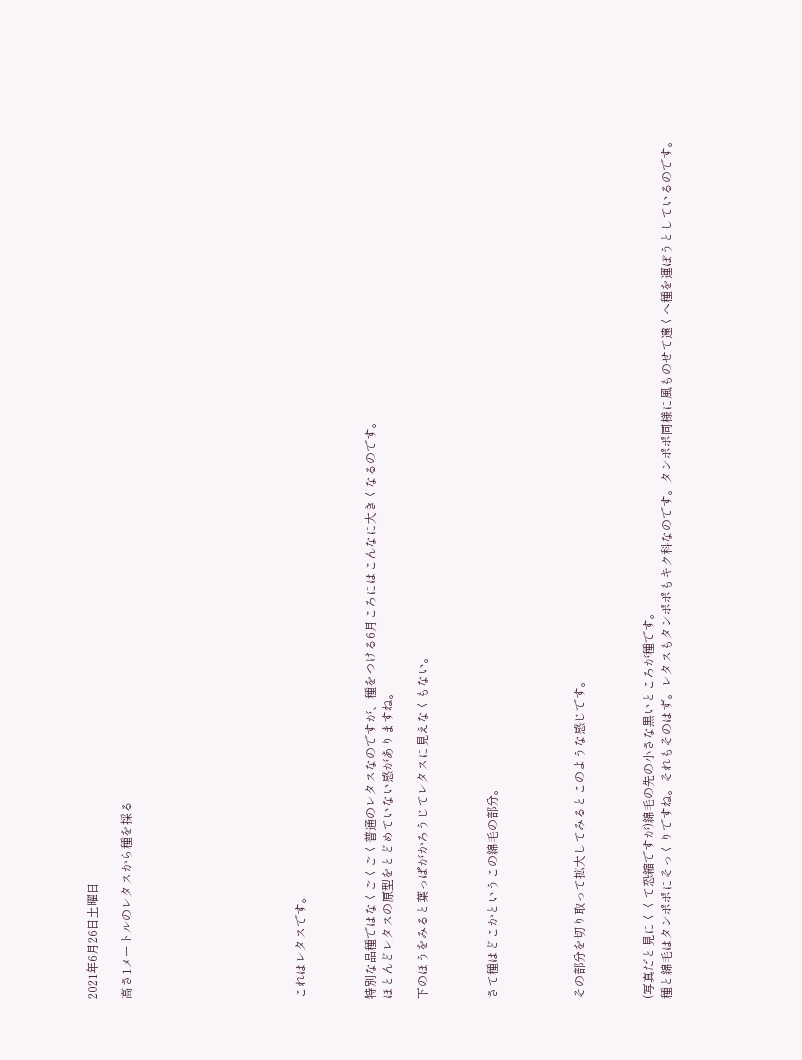2021年6月26日土曜日

高さ1メートルのレタスから種を採る









これはレタスです。



特別な品種ではなくごくごく普通のレタスなのですが、種をつける6月ころにはこんなに大きくなるのです。
ほとんどレタスの原型をとどめていない感がありますね。

下のほうをみると葉っぱがかろうじてレタスに見えなくもない。



さて種はどこかというこの綿毛の部分。




その部分を切り取って拡大してみるとこのような感じです。



(写真だと見にくくて恐縮ですが)綿毛の先の小さな黒いところが種です。
種と綿毛はタンポポにそっくりですね。それもそのはず。レタスもタンポポもキク科なのです。タンポポ同様に風ものせて遠くへ種を運ぼうとしているのです。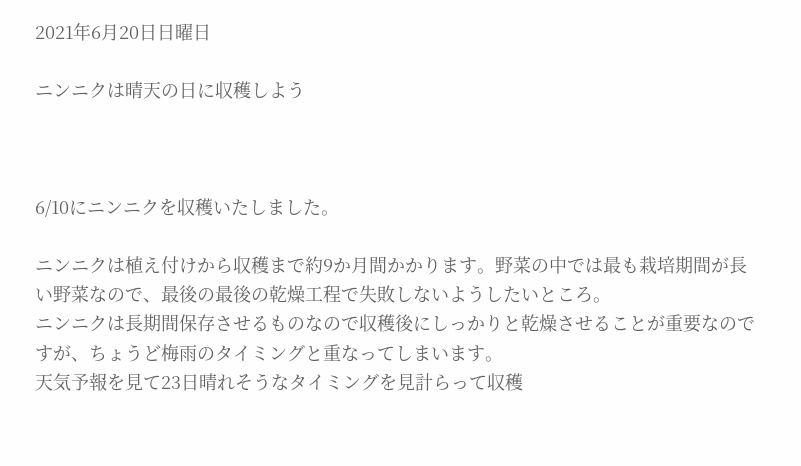2021年6月20日日曜日

ニンニクは晴天の日に収穫しよう



6/10にニンニクを収穫いたしました。

ニンニクは植え付けから収穫まで約9か月間かかります。野菜の中では最も栽培期間が長い野菜なので、最後の最後の乾燥工程で失敗しないようしたいところ。
ニンニクは長期間保存させるものなので収穫後にしっかりと乾燥させることが重要なのですが、ちょうど梅雨のタイミングと重なってしまいます。
天気予報を見て23日晴れそうなタイミングを見計らって収穫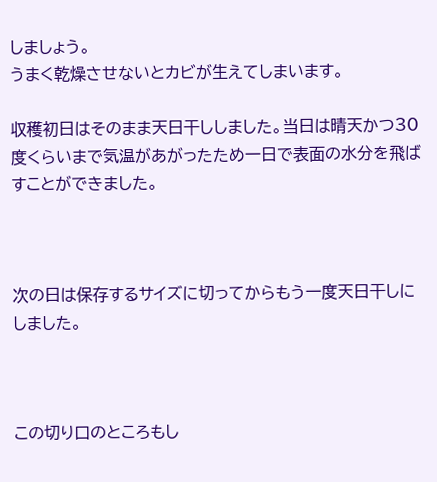しましょう。
うまく乾燥させないとカビが生えてしまいます。

収穫初日はそのまま天日干ししました。当日は晴天かつ30度くらいまで気温があがったため一日で表面の水分を飛ばすことができました。



次の日は保存するサイズに切ってからもう一度天日干しにしました。



この切り口のところもし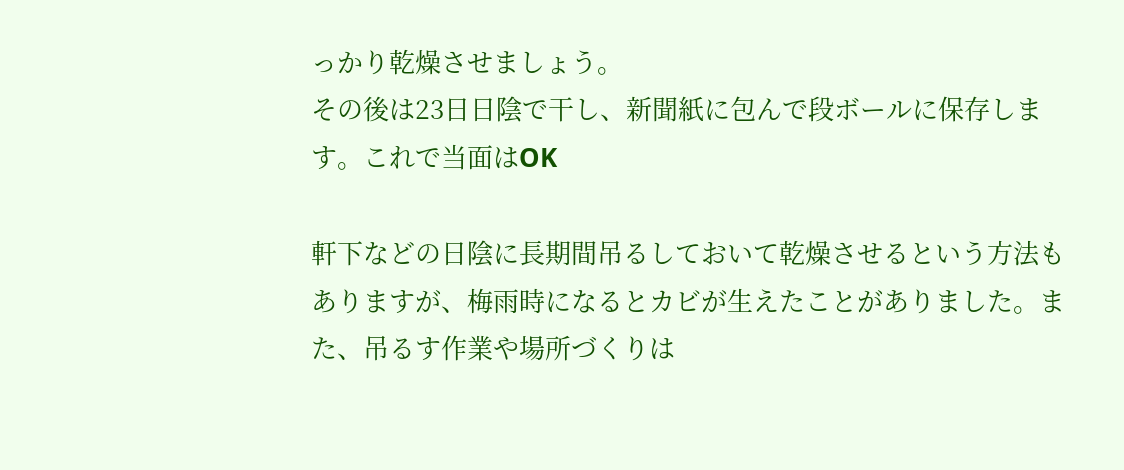っかり乾燥させましょう。
その後は23日日陰で干し、新聞紙に包んで段ボールに保存します。これで当面はOK

軒下などの日陰に長期間吊るしておいて乾燥させるという方法もありますが、梅雨時になるとカビが生えたことがありました。また、吊るす作業や場所づくりは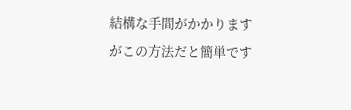結構な手間がかかりますがこの方法だと簡単です